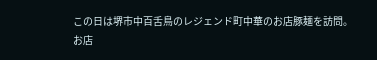この日は堺市中百舌鳥のレジェンド町中華のお店豚麺を訪問。
お店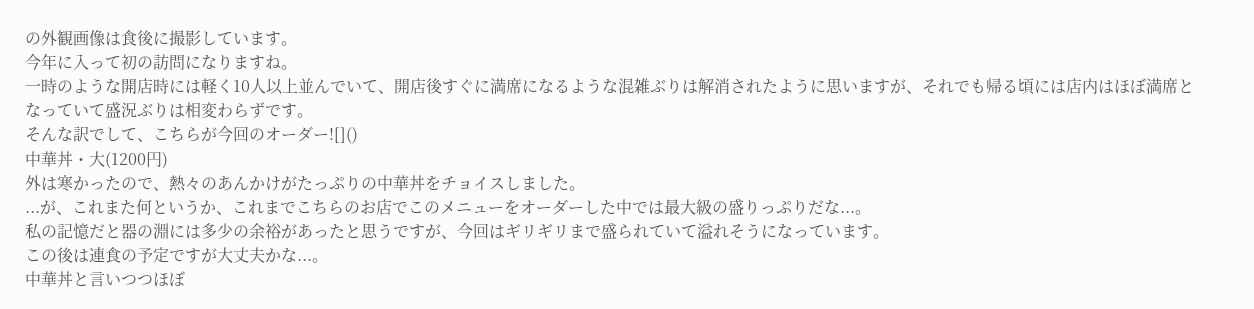の外観画像は食後に撮影しています。
今年に入って初の訪問になりますね。
一時のような開店時には軽く10人以上並んでいて、開店後すぐに満席になるような混雑ぶりは解消されたように思いますが、それでも帰る頃には店内はほぼ満席となっていて盛況ぶりは相変わらずです。
そんな訳でして、こちらが今回のオーダー![]()
中華丼・大(1200円)
外は寒かったので、熱々のあんかけがたっぷりの中華丼をチョイスしました。
...が、これまた何というか、これまでこちらのお店でこのメニューをオーダーした中では最大級の盛りっぷりだな...。
私の記憶だと器の淵には多少の余裕があったと思うですが、今回はギリギリまで盛られていて溢れそうになっています。
この後は連食の予定ですが大丈夫かな...。
中華丼と言いつつほぼ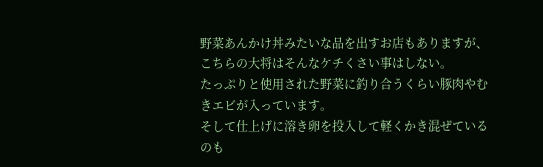野菜あんかけ丼みたいな品を出すお店もありますが、こちらの大将はそんなケチくさい事はしない。
たっぷりと使用された野菜に釣り合うくらい豚肉やむきエビが入っています。
そして仕上げに溶き卵を投入して軽くかき混ぜているのも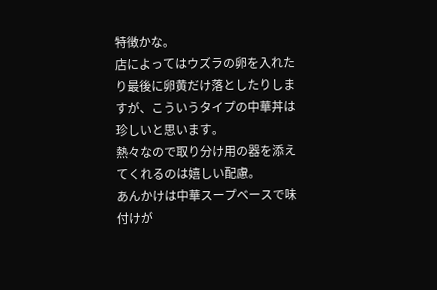特徴かな。
店によってはウズラの卵を入れたり最後に卵黄だけ落としたりしますが、こういうタイプの中華丼は珍しいと思います。
熱々なので取り分け用の器を添えてくれるのは嬉しい配慮。
あんかけは中華スープベースで味付けが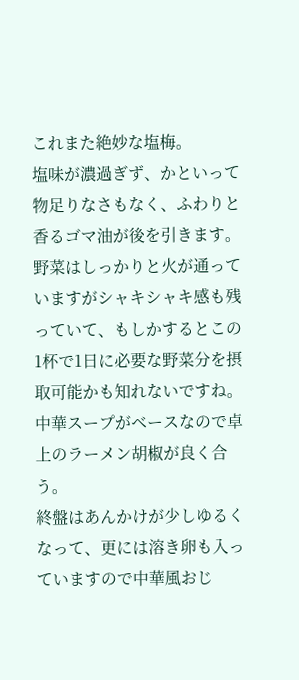これまた絶妙な塩梅。
塩味が濃過ぎず、かといって物足りなさもなく、ふわりと香るゴマ油が後を引きます。
野菜はしっかりと火が通っていますがシャキシャキ感も残っていて、もしかするとこの1杯で1日に必要な野菜分を摂取可能かも知れないですね。
中華スープがベースなので卓上のラーメン胡椒が良く合う。
終盤はあんかけが少しゆるくなって、更には溶き卵も入っていますので中華風おじ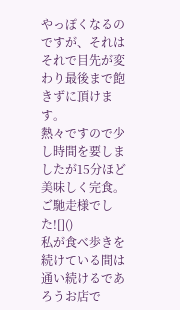やっぽくなるのですが、それはそれで目先が変わり最後まで飽きずに頂けます。
熱々ですので少し時間を要しましたが15分ほど美味しく完食。
ご馳走様でした![]()
私が食べ歩きを続けている間は通い続けるであろうお店で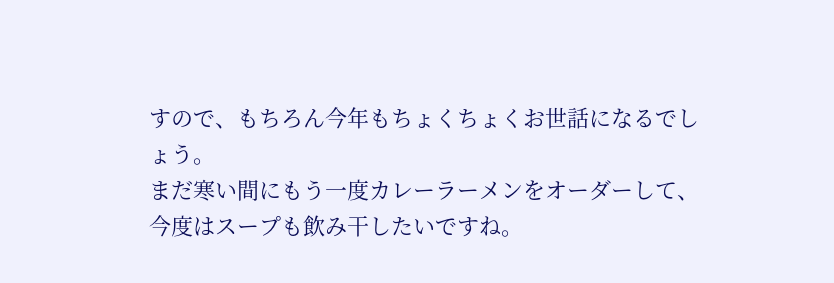すので、もちろん今年もちょくちょくお世話になるでしょう。
まだ寒い間にもう一度カレーラーメンをオーダーして、今度はスープも飲み干したいですね。